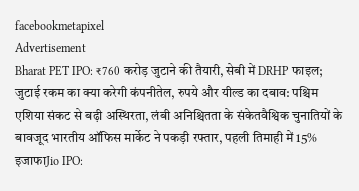facebookmetapixel
Advertisement
Bharat PET IPO: ₹760 करोड़ जुटाने की तैयारी, सेबी में DRHP फाइल; जुटाई रकम का क्या करेगी कंपनीतेल, रुपये और यील्ड का दबाव: पश्चिम एशिया संकट से बढ़ी अस्थिरता, लंबी अनिश्चितता के संकेतवैश्विक चुनातियों के बावजूद भारतीय ऑफिस मार्केट ने पकड़ी रफ्तार, पहली तिमाही में 15% इजाफाJio IPO: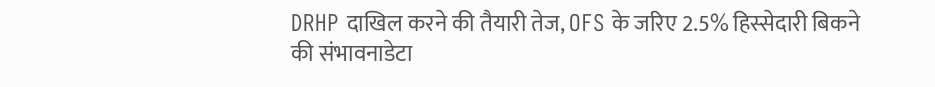DRHP दाखिल करने की तैयारी तेज, OFS के जरिए 2.5% हिस्सेदारी बिकने की संभावनाडेटा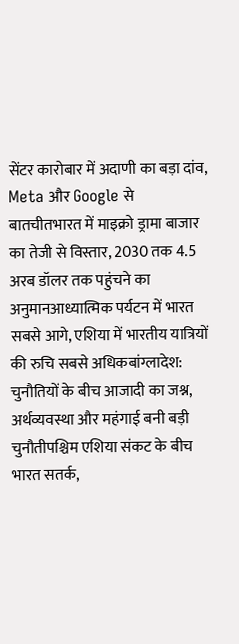सेंटर कारोबार में अदाणी का बड़ा दांव, Meta और Google से बातचीतभारत में माइक्रो ड्रामा बाजार का तेजी से विस्तार, 2030 तक 4.5 अरब डॉलर तक पहुंचने का अनुमानआध्यात्मिक पर्यटन में भारत सबसे आगे, एशिया में भारतीय यात्रियों की रुचि सबसे अधिकबांग्लादेश: चुनौतियों के बीच आजादी का जश्न, अर्थव्यवस्था और महंगाई बनी बड़ी चुनौतीपश्चिम एशिया संकट के बीच भारत सतर्क,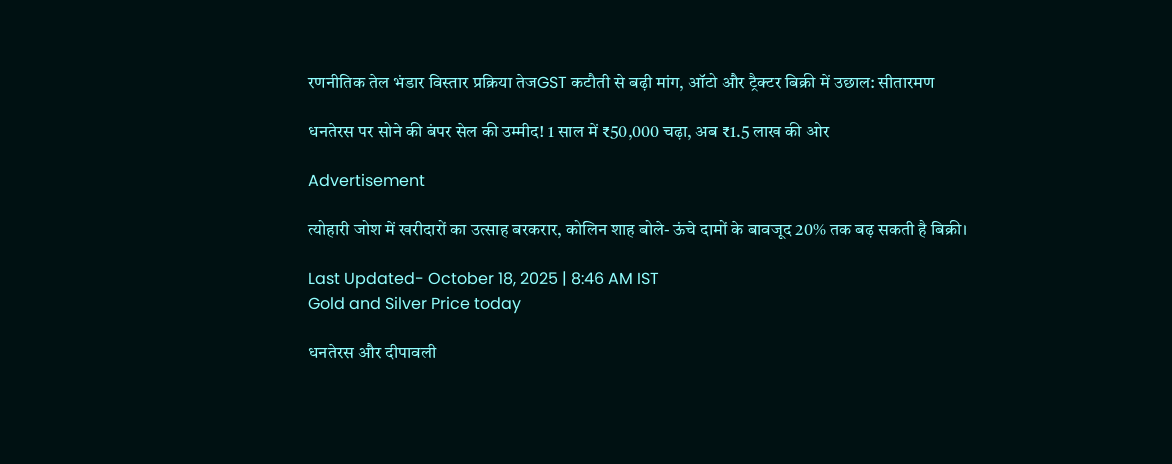रणनीतिक तेल भंडार विस्तार प्रक्रिया तेजGST कटौती से बढ़ी मांग, ऑटो और ट्रैक्टर बिक्री में उछाल: सीतारमण

धनतेरस पर सोने की बंपर सेल की उम्मीद! 1 साल में ₹50,000 चढ़ा, अब ₹1.5 लाख की ओर

Advertisement

त्योहारी जोश में खरीदारों का उत्साह बरकरार, कोलिन शाह बोले- ऊंचे दामों के बावजूद 20% तक बढ़ सकती है बिक्री।

Last Updated- October 18, 2025 | 8:46 AM IST
Gold and Silver Price today

धनतेरस और दीपावली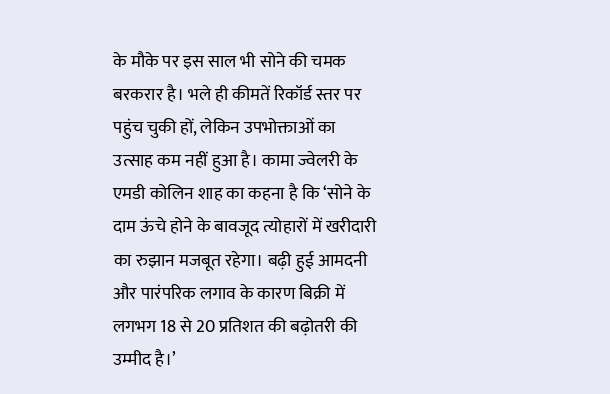के मौके पर इस साल भी सोने की चमक बरकरार है। भले ही कीमतें रिकॉर्ड स्तर पर पहुंच चुकी हों, लेकिन उपभोक्ताओं का उत्साह कम नहीं हुआ है। कामा ज्वेलरी के एमडी कोलिन शाह का कहना है कि ‘सोने के दाम ऊंचे होने के बावजूद त्योहारों में खरीदारी का रुझान मजबूत रहेगा। बढ़ी हुई आमदनी और पारंपरिक लगाव के कारण बिक्री में लगभग 18 से 20 प्रतिशत की बढ़ोतरी की उम्मीद है।’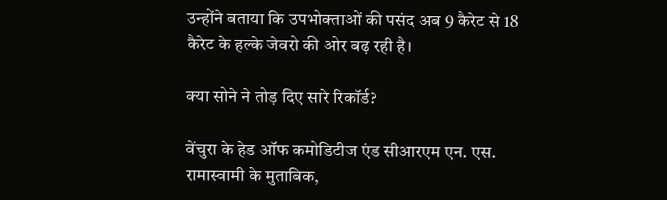उन्होंने बताया कि उपभोक्ताओं की पसंद अब 9 कैरेट से 18 कैरेट के हल्के जेवरो की ओर बढ़ रही है।

क्या सोने ने तोड़ दिए सारे रिकॉर्ड?

वेंचुरा के हेड ऑफ कमोडिटीज एंड सीआरएम एन. एस. रामास्वामी के मुताबिक,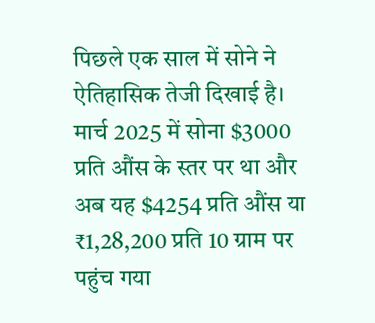पिछले एक साल में सोने ने ऐतिहासिक तेजी दिखाई है। मार्च 2025 में सोना $3000 प्रति औंस के स्तर पर था और अब यह $4254 प्रति औंस या ₹1,28,200 प्रति 10 ग्राम पर पहुंच गया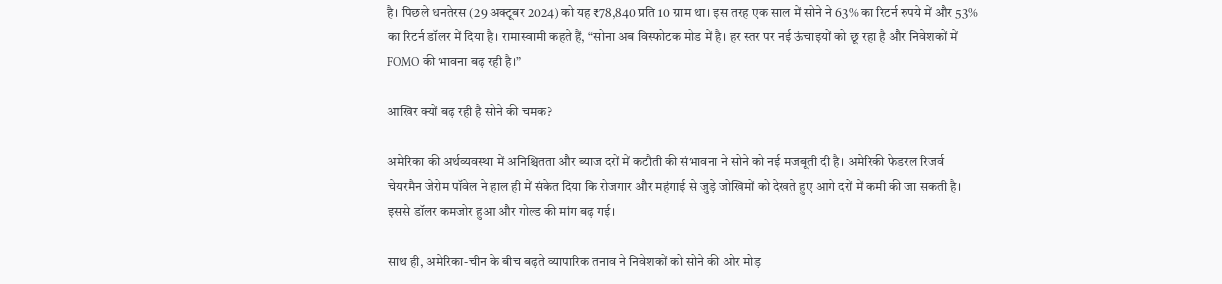है। पिछले धनतेरस (29 अक्टूबर 2024) को यह ₹78,840 प्रति 10 ग्राम था। इस तरह एक साल में सोने ने 63% का रिटर्न रुपये में और 53% का रिटर्न डॉलर में दिया है। रामास्वामी कहते हैं, “सोना अब विस्फोटक मोड में है। हर स्तर पर नई ऊंचाइयों को छू रहा है और निवेशकों में FOMO की भावना बढ़ रही है।”

आखिर क्यों बढ़ रही है सोने की चमक?

अमेरिका की अर्थव्यवस्था में अनिश्चितता और ब्याज दरों में कटौती की संभावना ने सोने को नई मजबूती दी है। अमेरिकी फेडरल रिजर्व चेयरमैन जेरोम पॉवेल ने हाल ही में संकेत दिया कि रोजगार और महंगाई से जुड़े जोखिमों को देखते हुए आगे दरों में कमी की जा सकती है। इससे डॉलर कमजोर हुआ और गोल्ड की मांग बढ़ गई।

साथ ही, अमेरिका-चीन के बीच बढ़ते व्यापारिक तनाव ने निवेशकों को सोने की ओर मोड़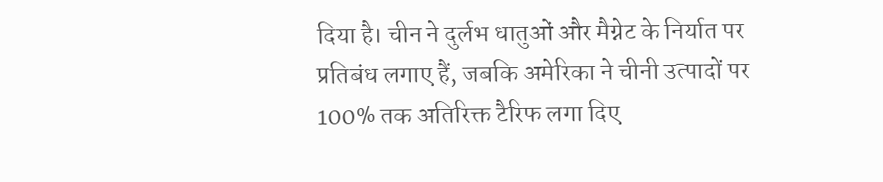दिया है। चीन ने दुर्लभ धातुओं और मैग्नेट के निर्यात पर प्रतिबंध लगाए हैं, जबकि अमेरिका ने चीनी उत्पादों पर 100% तक अतिरिक्त टैरिफ लगा दिए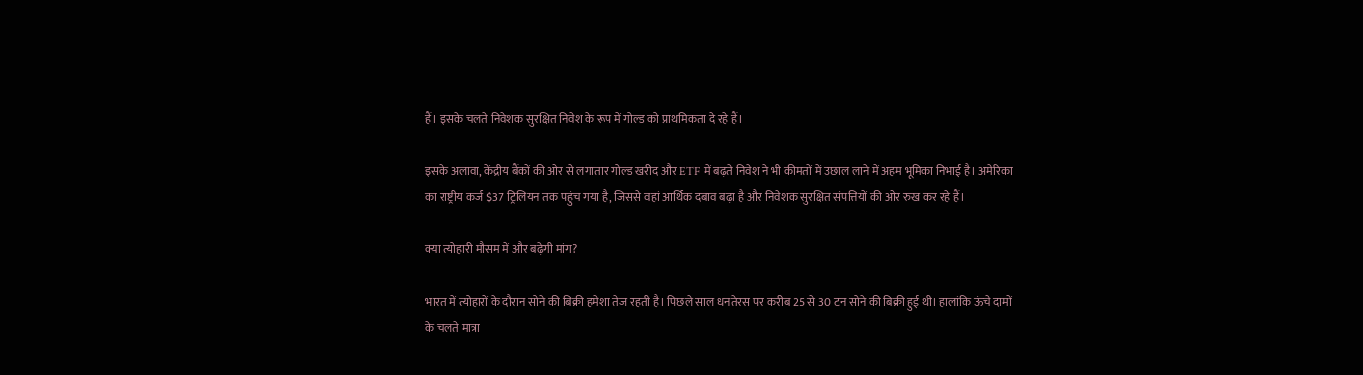हैं। इसके चलते निवेशक सुरक्षित निवेश के रूप में गोल्ड को प्राथमिकता दे रहे हैं।

इसके अलावा, केंद्रीय बैंकों की ओर से लगातार गोल्ड खरीद और ETF में बढ़ते निवेश ने भी कीमतों में उछाल लाने में अहम भूमिका निभाई है। अमेरिका का राष्ट्रीय कर्ज $37 ट्रिलियन तक पहुंच गया है, जिससे वहां आर्थिक दबाव बढ़ा है और निवेशक सुरक्षित संपत्तियों की ओर रुख कर रहे हैं।

क्या त्योहारी मौसम में और बढ़ेगी मांग?

भारत में त्योहारों के दौरान सोने की बिक्री हमेशा तेज रहती है। पिछले साल धनतेरस पर करीब 25 से 30 टन सोने की बिक्री हुई थी। हालांकि ऊंचे दामों के चलते मात्रा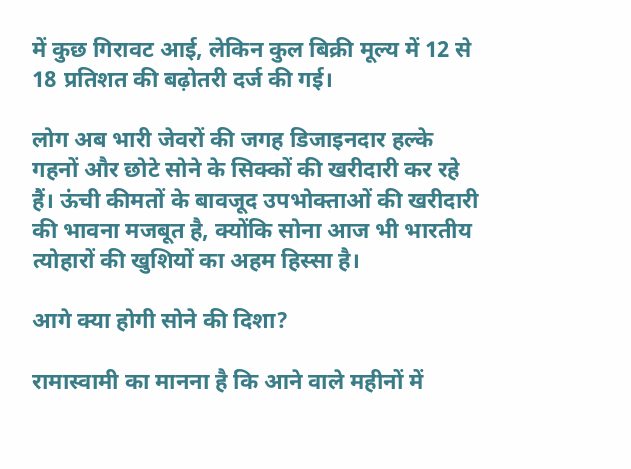में कुछ गिरावट आई, लेकिन कुल बिक्री मूल्य में 12 से 18 प्रतिशत की बढ़ोतरी दर्ज की गई।

लोग अब भारी जेवरों की जगह डिजाइनदार हल्के गहनों और छोटे सोने के सिक्कों की खरीदारी कर रहे हैं। ऊंची कीमतों के बावजूद उपभोक्ताओं की खरीदारी की भावना मजबूत है, क्योंकि सोना आज भी भारतीय त्योहारों की खुशियों का अहम हिस्सा है।

आगे क्या होगी सोने की दिशा?

रामास्वामी का मानना है कि आने वाले महीनों में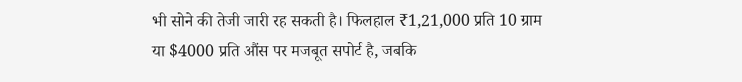भी सोने की तेजी जारी रह सकती है। फिलहाल ₹1,21,000 प्रति 10 ग्राम या $4000 प्रति औंस पर मजबूत सपोर्ट है, जबकि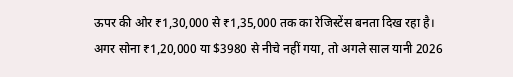ऊपर की ओर ₹1,30,000 से ₹1,35,000 तक का रेजिस्टेंस बनता दिख रहा है। अगर सोना ₹1,20,000 या $3980 से नीचे नहीं गया, तो अगले साल यानी 2026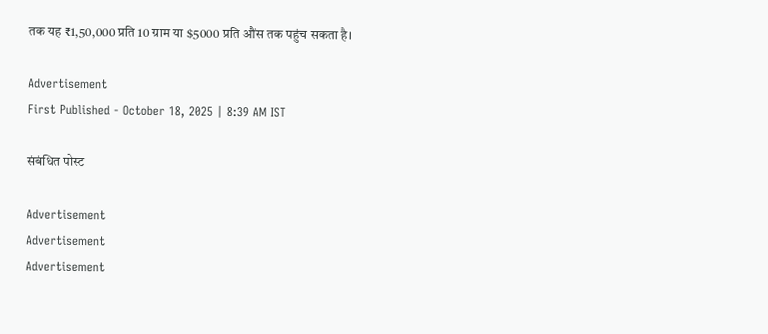तक यह ₹1,50,000 प्रति 10 ग्राम या $5000 प्रति औंस तक पहुंच सकता है।

Advertisement
First Published - October 18, 2025 | 8:39 AM IST

संबंधित पोस्ट

Advertisement
Advertisement
Advertisement